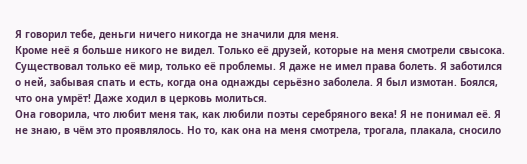Я говорил тебе, деньги ничего никогда не значили для меня.
Кроме неё я больше никого не видел. Только её друзей, которые на меня смотрели свысока.
Существовал только её мир, только её проблемы. Я даже не имел права болеть. Я заботился о ней, забывая спать и есть, когда она однажды серьёзно заболела. Я был измотан. Боялся, что она умрёт! Даже ходил в церковь молиться.
Она говорила, что любит меня так, как любили поэты серебряного века! Я не понимал её. Я не знаю, в чём это проявлялось. Но то, как она на меня смотрела, трогала, плакала, сносило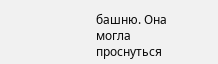башню. Она могла проснуться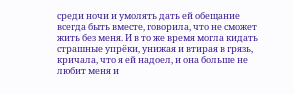среди ночи и умолять дать ей обещание всегда быть вместе, говорила, что не сможет жить без меня. И в то же время могла кидать страшные упрёки, унижая и втирая в грязь, кричала, что я ей надоел, и она больше не любит меня и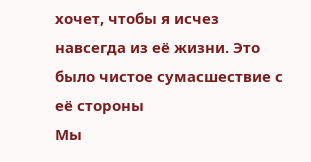хочет, чтобы я исчез навсегда из её жизни. Это было чистое сумасшествие с её стороны
Мы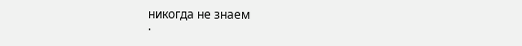никогда не знаем
·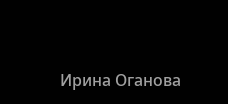Ирина Оганова